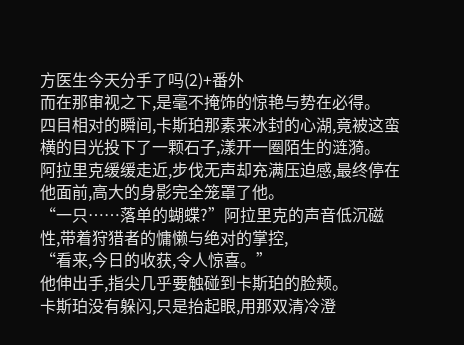方医生今天分手了吗(2)+番外
而在那审视之下,是毫不掩饰的惊艳与势在必得。
四目相对的瞬间,卡斯珀那素来冰封的心湖,竟被这蛮横的目光投下了一颗石子,漾开一圈陌生的涟漪。
阿拉里克缓缓走近,步伐无声却充满压迫感,最终停在他面前,高大的身影完全笼罩了他。
“一只……落单的蝴蝶?”阿拉里克的声音低沉磁性,带着狩猎者的慵懒与绝对的掌控,
“看来,今日的收获,令人惊喜。”
他伸出手,指尖几乎要触碰到卡斯珀的脸颊。
卡斯珀没有躲闪,只是抬起眼,用那双清冷澄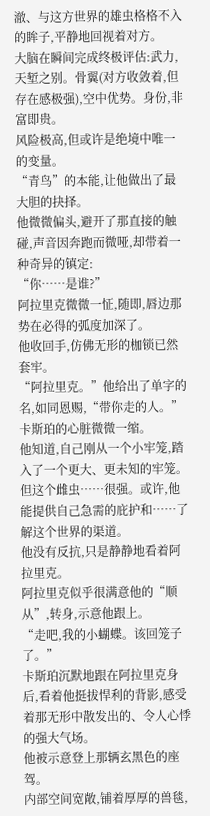澈、与这方世界的雄虫格格不入的眸子,平静地回视着对方。
大脑在瞬间完成终极评估:武力,天堑之别。骨翼(对方收敛着,但存在感极强),空中优势。身份,非富即贵。
风险极高,但或许是绝境中唯一的变量。
“青鸟”的本能,让他做出了最大胆的抉择。
他微微偏头,避开了那直接的触碰,声音因奔跑而微哑,却带着一种奇异的镇定:
“你……是谁?”
阿拉里克微微一怔,随即,唇边那势在必得的弧度加深了。
他收回手,仿佛无形的枷锁已然套牢。
“阿拉里克。”他给出了单字的名,如同恩赐,“带你走的人。”
卡斯珀的心脏微微一缩。
他知道,自己刚从一个小牢笼,踏入了一个更大、更未知的牢笼。
但这个雌虫……很强。或许,他能提供自己急需的庇护和……了解这个世界的渠道。
他没有反抗,只是静静地看着阿拉里克。
阿拉里克似乎很满意他的“顺从”,转身,示意他跟上。
“走吧,我的小蝴蝶。该回笼子了。”
卡斯珀沉默地跟在阿拉里克身后,看着他挺拔悍利的背影,感受着那无形中散发出的、令人心悸的强大气场。
他被示意登上那辆玄黑色的座驾。
内部空间宽敞,铺着厚厚的兽毯,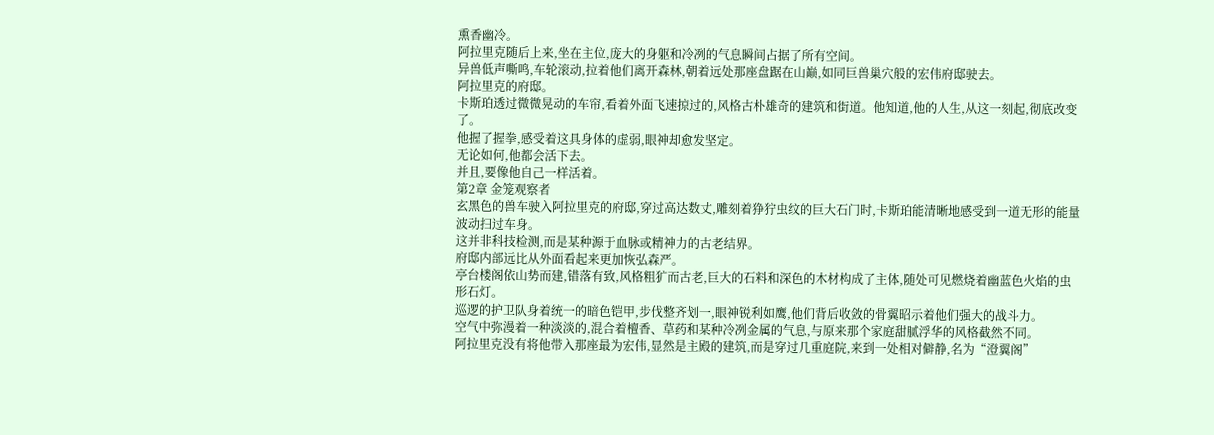熏香幽冷。
阿拉里克随后上来,坐在主位,庞大的身躯和冷冽的气息瞬间占据了所有空间。
异兽低声嘶鸣,车轮滚动,拉着他们离开森林,朝着远处那座盘踞在山巅,如同巨兽巢穴般的宏伟府邸驶去。
阿拉里克的府邸。
卡斯珀透过微微晃动的车帘,看着外面飞速掠过的,风格古朴雄奇的建筑和街道。他知道,他的人生,从这一刻起,彻底改变了。
他握了握拳,感受着这具身体的虚弱,眼神却愈发坚定。
无论如何,他都会活下去。
并且,要像他自己一样活着。
第2章 金笼观察者
玄黑色的兽车驶入阿拉里克的府邸,穿过高达数丈,雕刻着狰狞虫纹的巨大石门时,卡斯珀能清晰地感受到一道无形的能量波动扫过车身。
这并非科技检测,而是某种源于血脉或精神力的古老结界。
府邸内部远比从外面看起来更加恢弘森严。
亭台楼阁依山势而建,错落有致,风格粗犷而古老,巨大的石料和深色的木材构成了主体,随处可见燃烧着幽蓝色火焰的虫形石灯。
巡逻的护卫队身着统一的暗色铠甲,步伐整齐划一,眼神锐利如鹰,他们背后收敛的骨翼昭示着他们强大的战斗力。
空气中弥漫着一种淡淡的,混合着檀香、草药和某种冷冽金属的气息,与原来那个家庭甜腻浮华的风格截然不同。
阿拉里克没有将他带入那座最为宏伟,显然是主殿的建筑,而是穿过几重庭院,来到一处相对僻静,名为“澄翼阁”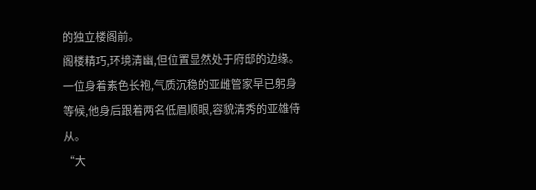的独立楼阁前。
阁楼精巧,环境清幽,但位置显然处于府邸的边缘。
一位身着素色长袍,气质沉稳的亚雌管家早已躬身等候,他身后跟着两名低眉顺眼,容貌清秀的亚雄侍从。
“大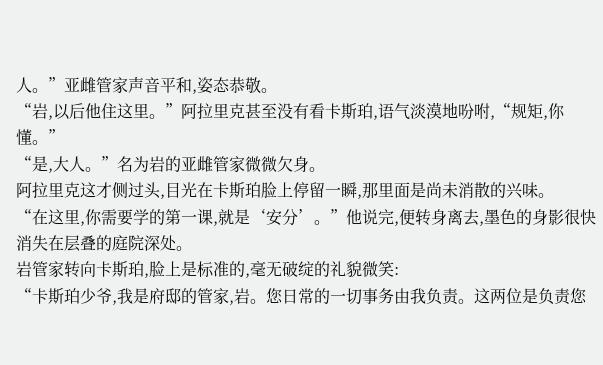人。”亚雌管家声音平和,姿态恭敬。
“岩,以后他住这里。”阿拉里克甚至没有看卡斯珀,语气淡漠地吩咐,“规矩,你懂。”
“是,大人。”名为岩的亚雌管家微微欠身。
阿拉里克这才侧过头,目光在卡斯珀脸上停留一瞬,那里面是尚未消散的兴味。
“在这里,你需要学的第一课,就是‘安分’。”他说完,便转身离去,墨色的身影很快消失在层叠的庭院深处。
岩管家转向卡斯珀,脸上是标准的,毫无破绽的礼貌微笑:
“卡斯珀少爷,我是府邸的管家,岩。您日常的一切事务由我负责。这两位是负责您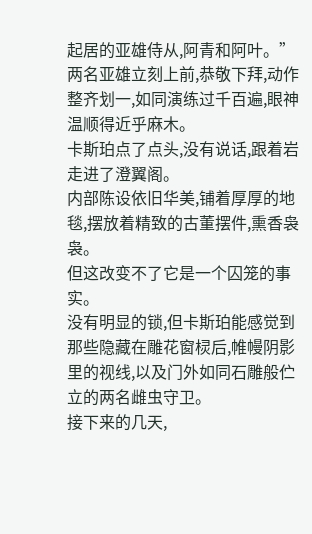起居的亚雄侍从,阿青和阿叶。”
两名亚雄立刻上前,恭敬下拜,动作整齐划一,如同演练过千百遍,眼神温顺得近乎麻木。
卡斯珀点了点头,没有说话,跟着岩走进了澄翼阁。
内部陈设依旧华美,铺着厚厚的地毯,摆放着精致的古董摆件,熏香袅袅。
但这改变不了它是一个囚笼的事实。
没有明显的锁,但卡斯珀能感觉到那些隐藏在雕花窗棂后,帷幔阴影里的视线,以及门外如同石雕般伫立的两名雌虫守卫。
接下来的几天,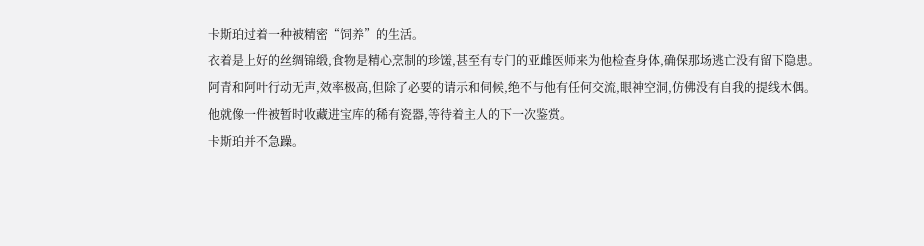卡斯珀过着一种被精密“饲养”的生活。
衣着是上好的丝绸锦缎,食物是精心烹制的珍馐,甚至有专门的亚雌医师来为他检查身体,确保那场逃亡没有留下隐患。
阿青和阿叶行动无声,效率极高,但除了必要的请示和伺候,绝不与他有任何交流,眼神空洞,仿佛没有自我的提线木偶。
他就像一件被暂时收藏进宝库的稀有瓷器,等待着主人的下一次鉴赏。
卡斯珀并不急躁。